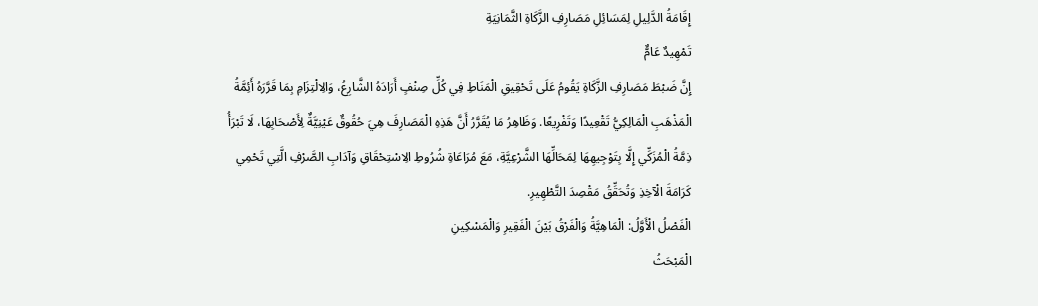إِقَامَةُ الدَّلِيلِ لِمَسَائِلِ مَصَارِفِ الزَّكَاةِ الثَّمَانِيَةِ
تَمْهِيدٌ عَامٌّ
إِنَّ ضَبْطَ مَصَارِفِ الزَّكَاةِ يَقُومُ عَلَى تَحْقِيقِ الْمَنَاطِ فِي كُلِّ صِنْفٍ أَرَادَهُ الشَّارِعُ، وَالِالْتِزَامِ بِمَا قَرَّرَهُ أَئِمَّةُ الْمَذْهَبِ الْمَالِكِيُّ تَقْعِيدًا وَتَفْرِيعًا. وَظَاهِرُ مَا يُقَرَّرُ أَنَّ هَذِهِ الْمَصَارِفَ هِيَ حُقُوقٌ عَيْنِيَّةٌ لِأَصْحَابِهَا، لَا تَبْرَأُ ذِمَّةُ الْمُزَكِّي إِلَّا بِتَوْجِيهِهَا لِمَحَالِّهَا الشَّرْعِيَّةِ، مَعَ مُرَاعَاةِ شُرُوطِ الِاسْتِحْقَاقِ وَآدَابِ الصَّرْفِ الَّتِي تَحْمِي كَرَامَةَ الْآخِذِ وَتُحَقِّقُ مَقْصِدَ التَّطْهِيرِ.
الْفَصْلُ الْأَوَّلُ: الْمَاهِيَّةُ وَالْفَرْقُ بَيْنَ الْفَقِيرِ وَالْمَسْكِينِ
الْمَبْحَثُ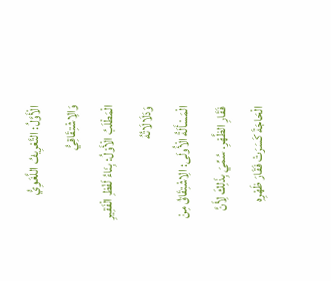الْأَوَّلُ: التَّعْرِيفُ اللَّغَوِيُّ وَالِاشْتِقَاقِيُّ
الْمَطْلَبُ الْأَوْلُ: بِنَاءُ لَفْظِ الْفَقِيرِ وَدَلَالَاتُهُ
الْمَسْأَلَةُ الْأُولَى: الِاشْتِقَاقُ مِنْ فَقَارِ الظَّهْرِ. سُمِّيَ بِذَلِكَ لِأَنَّ الْحَاجَةَ كَسَرَتْ فَقَارَ ظَهْرِهِ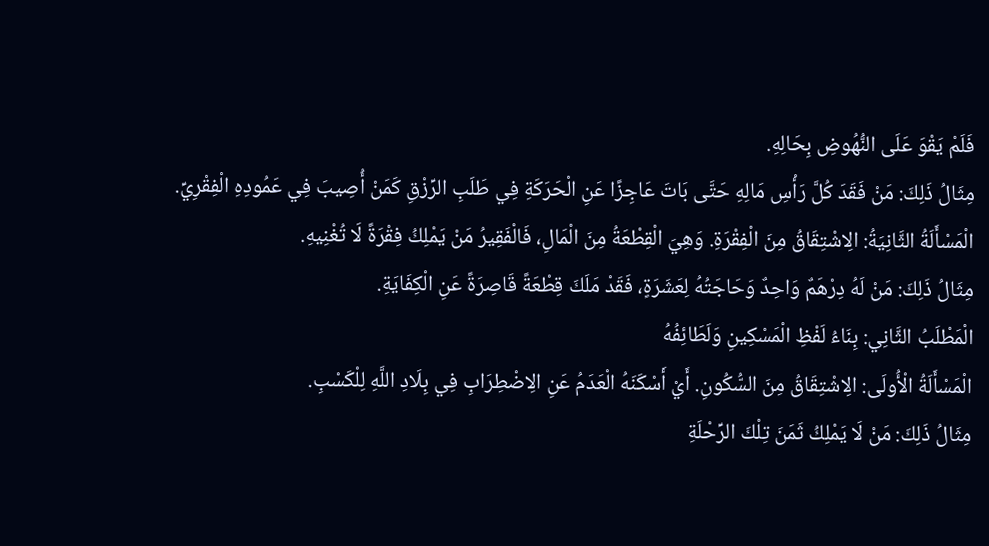فَلَمْ يَقْوَ عَلَى النُّهُوضِ بِحَالِهِ.
مِثَالُ ذَلِكَ: مَنْ فَقَدَ كُلَّ رَأْسِ مَالِهِ حَتَّى بَاتَ عَاجِزًا عَنِ الْحَرَكَةِ فِي طَلَبِ الرِّزْقِ كَمَنْ أُصِيبَ فِي عَمُودِهِ الْفِقْرِيِّ.
الْمَسْأَلَةُ الثَّانِيَةُ: الِاشْتِقَاقُ مِنَ الْفِقْرَةِ. وَهِيَ الْقِطْعَةُ مِنَ الْمَالِ، فَالْفَقِيرُ مَنْ يَمْلِكُ فِقْرَةً لَا تُغْنِيهِ.
مِثَالُ ذَلِكَ: مَنْ لَهُ دِرْهَمٌ وَاحِدٌ وَحَاجَتُهُ لِعَشَرَةٍ، فَقَدْ مَلَكَ قِطْعَةً قَاصِرَةً عَنِ الْكِفَايَةِ.
الْمَطْلَبُ الثَّانِي: بِنَاءُ لَفْظِ الْمَسْكِينِ وَلَطَائِفُهُ
الْمَسْأَلَةُ الْأُولَى: الِاشْتِقَاقُ مِنَ السُّكُونِ. أَيْ أَسْكَنَهُ الْعَدَمُ عَنِ الِاضْطِرَابِ فِي بِلَادِ اللَّهِ لِلْكَسْبِ.
مِثَالُ ذَلِكَ: مَنْ لَا يَمْلِكُ ثَمَنَ تِلْكَ الرِّحْلَةِ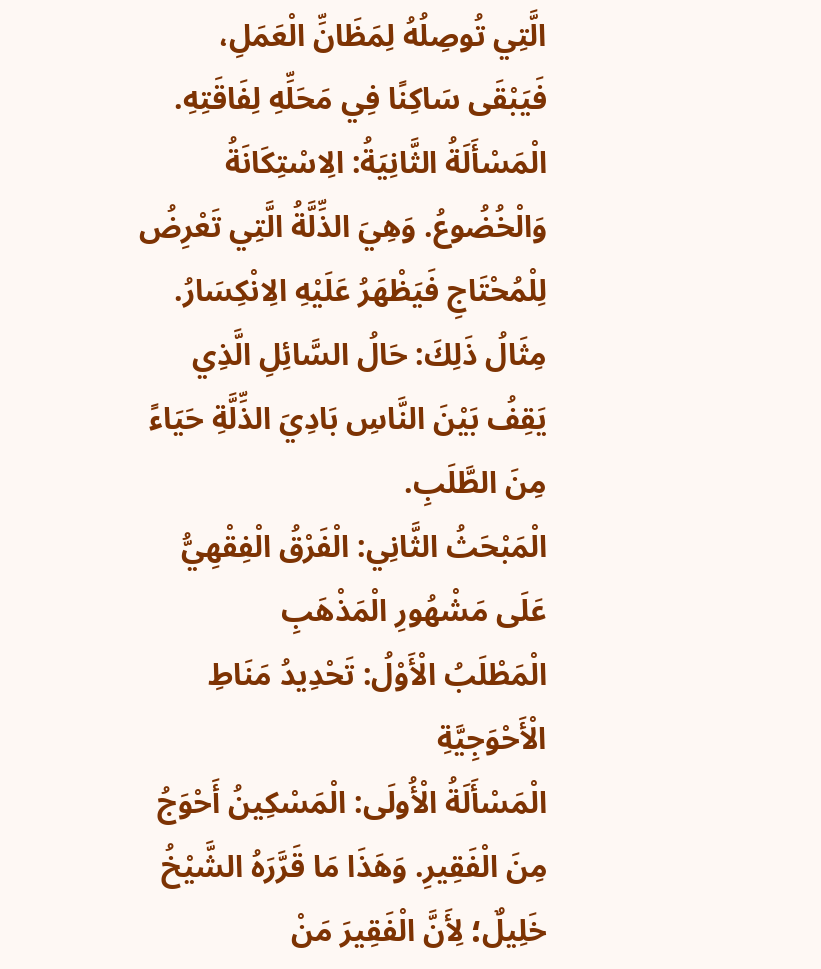الَّتِي تُوصِلُهُ لِمَظَانِّ الْعَمَلِ، فَيَبْقَى سَاكِنًا فِي مَحَلِّهِ لِفَاقَتِهِ.
الْمَسْأَلَةُ الثَّانِيَةُ: الِاسْتِكَانَةُ وَالْخُضُوعُ. وَهِيَ الذِّلَّةُ الَّتِي تَعْرِضُ لِلْمُحْتَاجِ فَيَظْهَرُ عَلَيْهِ الِانْكِسَارُ.
مِثَالُ ذَلِكَ: حَالُ السَّائِلِ الَّذِي يَقِفُ بَيْنَ النَّاسِ بَادِيَ الذِّلَّةِ حَيَاءً مِنَ الطَّلَبِ.
الْمَبْحَثُ الثَّانِي: الْفَرْقُ الْفِقْهِيُّ عَلَى مَشْهُورِ الْمَذْهَبِ
الْمَطْلَبُ الْأَوْلُ: تَحْدِيدُ مَنَاطِ الْأَحْوَجِيَّةِ
الْمَسْأَلَةُ الْأُولَى: الْمَسْكِينُ أَحْوَجُ مِنَ الْفَقِيرِ. وَهَذَا مَا قَرَّرَهُ الشَّيْخُ خَلِيلٌ؛ لِأَنَّ الْفَقِيرَ مَنْ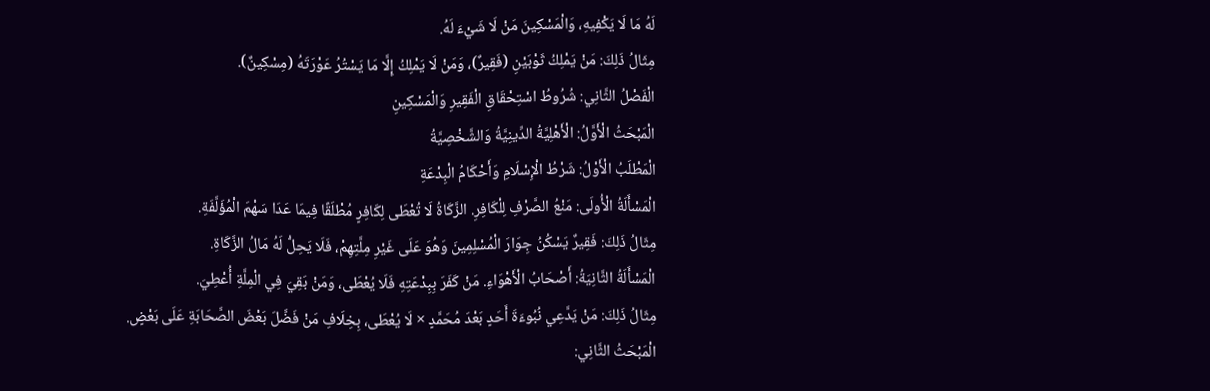لَهُ مَا لَا يَكْفِيهِ، وَالْمَسْكِينَ مَنْ لَا شَيْءَ لَهُ.
مِثَالُ ذَلِكَ: مَنْ يَمْلِكُ ثَوْبَيْنِ (فَقِيرٌ)، وَمَنْ لَا يَمْلِكُ إِلَّا مَا يَسْتُرُ عَوْرَتَهُ (مِسْكِينٌ).
الْفَصْلُ الثَّانِي: شُرُوطُ اسْتِحْقَاقِ الْفَقِيرِ وَالْمَسْكِينِ
الْمَبْحَثُ الْأَوَّلُ: الْأَهْلِيَّةُ الدِّينِيَّةُ وَالشَّخْصِيَّةُ
الْمَطْلَبُ الْأَوْلُ: شَرْطُ الْإِسْلَامِ وَأَحْكَامُ الْبِدْعَةِ
الْمَسْأَلَةُ الْأُولَى: مَنْعُ الصَّرْفِ لِلْكَافِرِ. الزَّكَاةُ لَا تُعْطَى لِكَافِرٍ مُطْلَقًا فِيمَا عَدَا سَهْمَ الْمُؤَلَّفَةِ.
مِثَالُ ذَلِكَ: فَقِيرٌ يَسْكُنُ جِوَارَ الْمُسْلِمِينَ وَهُوَ عَلَى غَيْرِ مِلَّتِهِمْ، فَلَا يَحِلُّ لَهُ مَالُ الزَّكَاةِ.
الْمَسْأَلَةُ الثَّانِيَةُ: أَصْحَابُ الْأَهْوَاءِ. مَنْ كَفَرَ بِبِدْعَتِهِ فَلَا يُعْطَى، وَمَنْ بَقِيَ فِي الْمِلَّةِ أُعْطِيَ.
مِثَالُ ذَلِكَ: مَنْ يَدَّعِي نُبُوءَةَ أَحَدٍ بَعْدَ مُحَمَّدٍ × لَا يُعْطَى، بِخِلَافِ مَنْ فَضَّلَ بَعْضَ الصَّحَابَةِ عَلَى بَعْضٍ.
الْمَبْحَثُ الثَّانِي: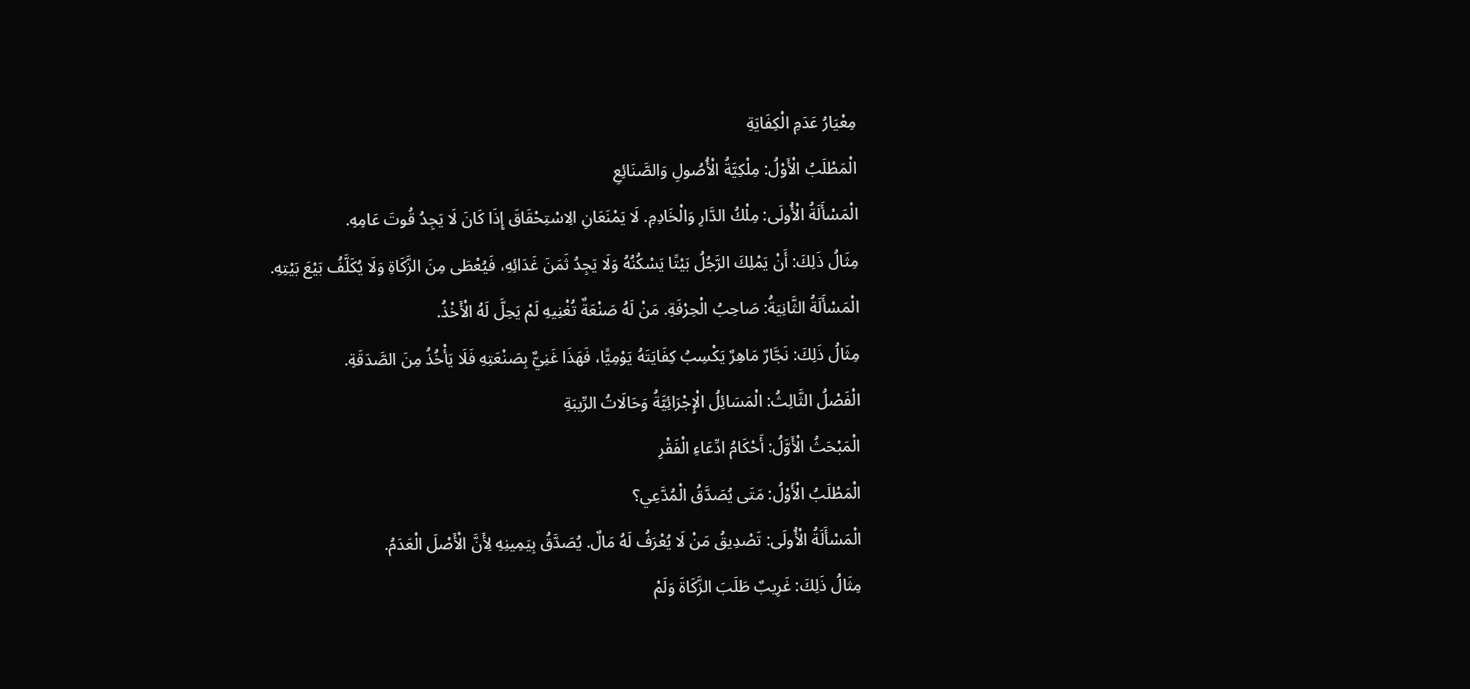مِعْيَارُ عَدَمِ الْكِفَايَةِ
الْمَطْلَبُ الْأَوْلُ: مِلْكِيَّةُ الْأُصُولِ وَالصَّنَائِعِ
الْمَسْأَلَةُ الْأُولَى: مِلْكُ الدَّارِ وَالْخَادِمِ. لَا يَمْنَعَانِ الِاسْتِحْقَاقَ إِذَا كَانَ لَا يَجِدُ قُوتَ عَامِهِ.
مِثَالُ ذَلِكَ: أَنْ يَمْلِكَ الرَّجُلُ بَيْتًا يَسْكُنُهُ وَلَا يَجِدُ ثَمَنَ غَدَائِهِ، فَيُعْطَى مِنَ الزَّكَاةِ وَلَا يُكَلَّفُ بَيْعَ بَيْتِهِ.
الْمَسْأَلَةُ الثَّانِيَةُ: صَاحِبُ الْحِرْفَةِ. مَنْ لَهُ صَنْعَةٌ تُغْنِيهِ لَمْ يَحِلَّ لَهُ الْأَخْذُ.
مِثَالُ ذَلِكَ: نَجَّارٌ مَاهِرٌ يَكْسِبُ كِفَايَتَهُ يَوْمِيًّا، فَهَذَا غَنِيٌّ بِصَنْعَتِهِ فَلَا يَأْخُذُ مِنَ الصَّدَقَةِ.
الْفَصْلُ الثَّالِثُ: الْمَسَائِلُ الْإِجْرَائِيَّةُ وَحَالَاتُ الرِّيبَةِ
الْمَبْحَثُ الْأَوَّلُ: أَحْكَامُ ادِّعَاءِ الْفَقْرِ
الْمَطْلَبُ الْأَوْلُ: مَتَى يُصَدَّقُ الْمُدَّعِي؟
الْمَسْأَلَةُ الْأُولَى: تَصْدِيقُ مَنْ لَا يُعْرَفُ لَهُ مَالٌ. يُصَدَّقُ بِيَمِينِهِ لِأَنَّ الْأَصْلَ الْعَدَمُ.
مِثَالُ ذَلِكَ: غَرِيبٌ طَلَبَ الزَّكَاةَ وَلَمْ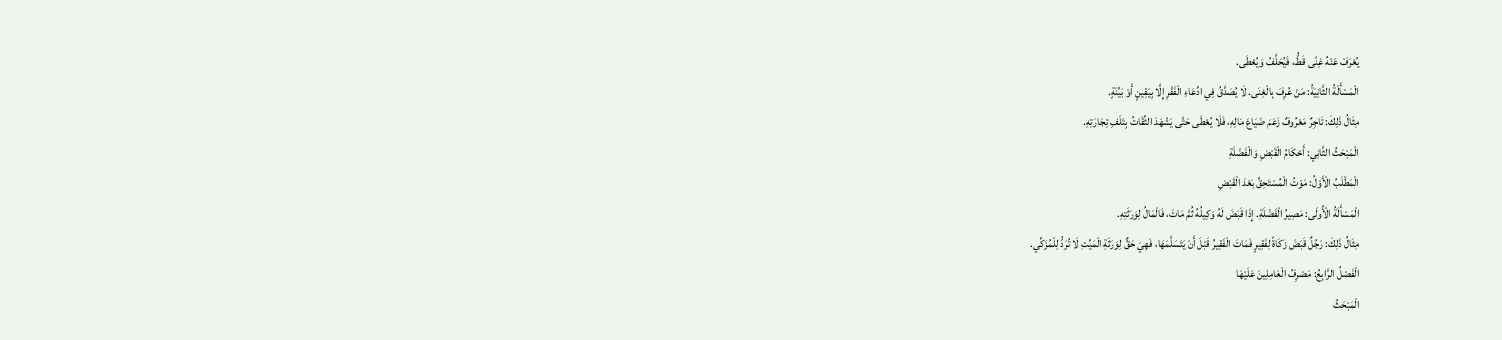يُعْرَفْ عَنْهُ غِنًى قَطُّ، فَيُحَلَّفُ وَيُعْطَى.
الْمَسْأَلَةُ الثَّانِيَةُ: مَنْ عُرِفَ بِالْغِنَى. لَا يُصَدَّقُ فِي ادِّعَاءِ الْفَقْرِ إِلَّا بِيَقِينٍ أَوْ بَيِّنَةٍ.
مِثَالُ ذَلِكَ: تَاجِرٌ مَعْرُوفٌ زَعَمَ ضَيَاعَ مَالِهِ، فَلَا يُعْطَى حَتَّى يَشْهَدَ الثِّقَاتُ بِتَلَفِ تِجَارَتِهِ.
الْمَبْحَثُ الثَّانِي: أَحْكَامُ الْقَبْضِ وَالْفَضْلَةِ
الْمَطْلَبُ الْأَوْلُ: مَوْتُ الْمُسْتَحِقِّ بَعْدَ الْقَبْضِ
الْمَسْأَلَةُ الْأُولَى: مَصِيرُ الْفَضْلَةِ. إِذَا قَبَضَ لَهُ وَكِيلُهُ ثُمَّ مَاتَ، فَالْمَالُ لِوَرَثَتِهِ.
مِثَالُ ذَلِكَ: رَجُلٌ قَبَضَ زَكَاةً لِفَقِيرٍ فَمَاتَ الْفَقِيرُ قَبْلَ أَنْ يَتَسَلَّمَهَا، فَهِيَ حَقٌّ لِوَرَثَةِ الْمَيِّتِ لَا تُرَدُّ لِلْمُزَكِّي.
الْفَصْلُ الرَّابِعُ: مَصْرِفُ الْعَامِلِينَ عَلَيْهَا
الْمَبْحَثُ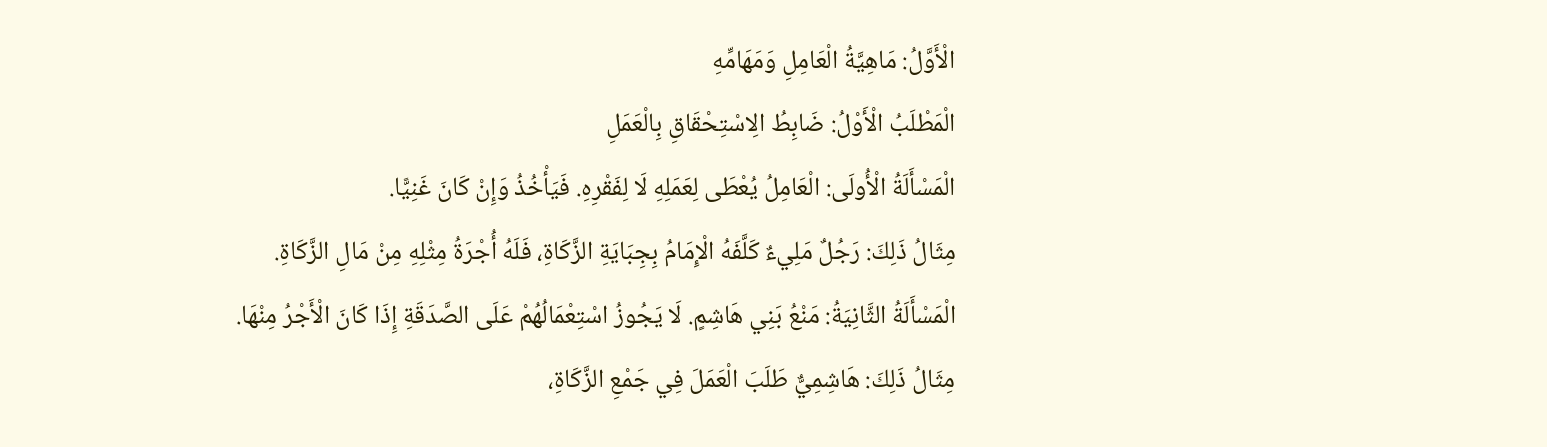الْأَوَّلُ: مَاهِيَّةُ الْعَامِلِ وَمَهَامِّهِ
الْمَطْلَبُ الْأَوْلُ: ضَابِطُ الِاسْتِحْقَاقِ بِالْعَمَلِ
الْمَسْأَلَةُ الْأُولَى: الْعَامِلُ يُعْطَى لِعَمَلِهِ لَا لِفَقْرِهِ. فَيَأْخُذُ وَإِنْ كَانَ غَنِيًّا.
مِثَالُ ذَلِكَ: رَجُلٌ مَلِيءٌ كَلَّفَهُ الْإِمَامُ بِجِبَايَةِ الزَّكَاةِ، فَلَهُ أُجْرَةُ مِثْلِهِ مِنْ مَالِ الزَّكَاةِ.
الْمَسْأَلَةُ الثَّانِيَةُ: مَنْعُ بَنِي هَاشِمٍ. لَا يَجُوزُ اسْتِعْمَالُهُمْ عَلَى الصَّدَقَةِ إِذَا كَانَ الْأَجْرُ مِنْهَا.
مِثَالُ ذَلِكَ: هَاشِمِيٌّ طَلَبَ الْعَمَلَ فِي جَمْعِ الزَّكَاةِ،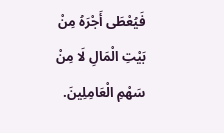فَيُعْطَى أَجْرَهُ مِنْ بَيْتِ الْمَالِ لَا مِنْ سَهْمِ الْعَامِلِينَ.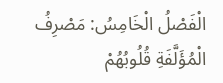الْفَصْلُ الْخَامِسُ: مَصْرِفُ الْمُؤَلَّفَةِ قُلُوبُهُمْ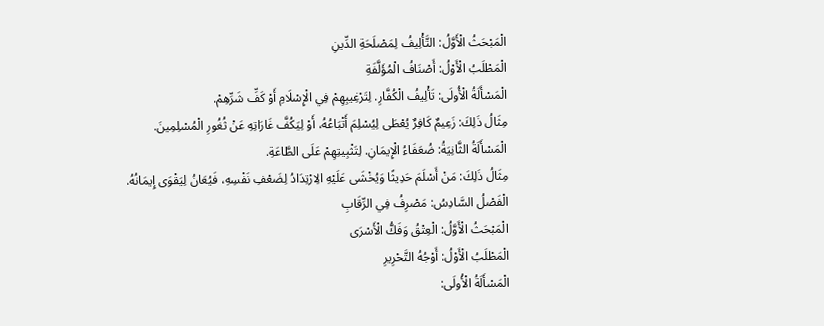الْمَبْحَثُ الْأَوَّلُ: التَّأْلِيفُ لِمَصْلَحَةِ الدِّينِ
الْمَطْلَبُ الْأَوْلُ: أَصْنَافُ الْمُؤَلَّفَةِ
الْمَسْأَلَةُ الْأُولَى: تَأْلِيفُ الْكُفَّارِ. لِتَرْغِيبِهِمْ فِي الْإِسْلَامِ أَوْ كَفِّ شَرِّهِمْ.
مِثَالُ ذَلِكَ: زَعِيمٌ كَافِرٌ يُعْطَى لِيُسْلِمَ أَتْبَاعُهُ، أَوْ لِيَكُفَّ غَارَاتِهِ عَنْ ثُغُورِ الْمُسْلِمِينَ.
الْمَسْأَلَةُ الثَّانِيَةُ: ضُعَفَاءُ الْإِيمَانِ. لِتَثْبِيتِهِمْ عَلَى الطَّاعَةِ.
مِثَالُ ذَلِكَ: مَنْ أَسْلَمَ حَدِيثًا وَيُخْشَى عَلَيْهِ الِارْتِدَادُ لِضَعْفِ نَفْسِهِ، فَيُعَانُ لِيَقْوَى إِيمَانُهُ.
الْفَصْلُ السَّادِسُ: مَصْرِفُ فِي الرِّقَابِ
الْمَبْحَثُ الْأَوَّلُ: الْعِتْقُ وَفَكُّ الْأَسْرَى
الْمَطْلَبُ الْأَوْلُ: أَوْجُهُ التَّحْرِيرِ
الْمَسْأَلَةُ الْأُولَى: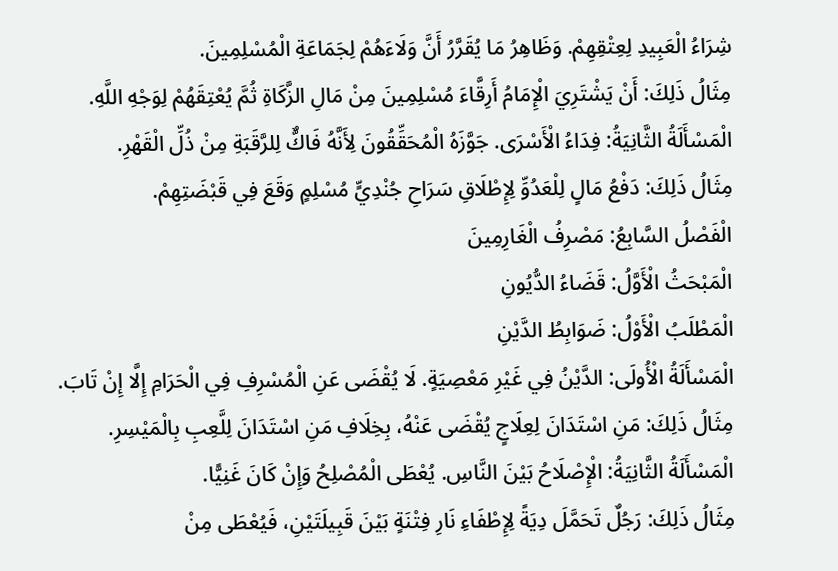شِرَاءُ الْعَبِيدِ لِعِتْقِهِمْ. وَظَاهِرُ مَا يُقَرَّرُ أَنَّ وَلَاءَهُمْ لِجَمَاعَةِ الْمُسْلِمِينَ.
مِثَالُ ذَلِكَ: أَنْ يَشْتَرِيَ الْإِمَامُ أَرِقَّاءَ مُسْلِمِينَ مِنْ مَالِ الزَّكَاةِ ثُمَّ يُعْتِقَهُمْ لِوَجْهِ اللَّهِ.
الْمَسْأَلَةُ الثَّانِيَةُ: فِدَاءُ الْأَسْرَى. جَوَّزَهُ الْمُحَقِّقُونَ لِأَنَّهُ فَاكٌّ لِلرَّقَبَةِ مِنْ ذُلِّ الْقَهْرِ.
مِثَالُ ذَلِكَ: دَفْعُ مَالٍ لِلْعَدُوِّ لِإِطْلَاقِ سَرَاحِ جُنْدِيٍّ مُسْلِمٍ وَقَعَ فِي قَبْضَتِهِمْ.
الْفَصْلُ السَّابِعُ: مَصْرِفُ الْغَارِمِينَ
الْمَبْحَثُ الْأَوَّلُ: قَضَاءُ الدُّيُونِ
الْمَطْلَبُ الْأَوْلُ: ضَوَابِطُ الدَّيْنِ
الْمَسْأَلَةُ الْأُولَى: الدَّيْنُ فِي غَيْرِ مَعْصِيَةٍ. لَا يُقْضَى عَنِ الْمُسْرِفِ فِي الْحَرَامِ إِلَّا إِنْ تَابَ.
مِثَالُ ذَلِكَ: مَنِ اسْتَدَانَ لِعِلَاجٍ يُقْضَى عَنْهُ، بِخِلَافِ مَنِ اسْتَدَانَ لِلَّعِبِ بِالْمَيْسِرِ.
الْمَسْأَلَةُ الثَّانِيَةُ: الْإِصْلَاحُ بَيْنَ النَّاسِ. يُعْطَى الْمُصْلِحُ وَإِنْ كَانَ غَنِيًّا.
مِثَالُ ذَلِكَ: رَجُلٌ تَحَمَّلَ دِيَةً لِإِطْفَاءِ نَارِ فِتْنَةٍ بَيْنَ قَبِيلَتَيْنِ، فَيُعْطَى مِنْ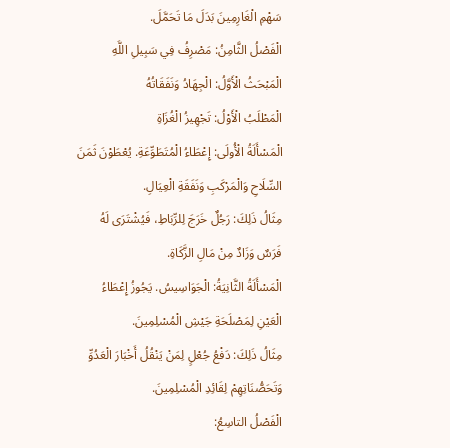سَهْمِ الْغَارِمِينَ بَدَلَ مَا تَحَمَّلَ.
الْفَصْلُ الثَّامِنُ: مَصْرِفُ فِي سَبِيلِ اللَّهِ
الْمَبْحَثُ الْأَوَّلُ: الْجِهَادُ وَنَفَقَاتُهُ
الْمَطْلَبُ الْأَوْلُ: تَجْهِيزُ الْغُزَاةِ
الْمَسْأَلَةُ الْأُولَى: إِعْطَاءُ الْمُتَطَوِّعَةِ. يُعْطَوْنَ ثَمَنَ السِّلَاحِ وَالْمَرْكَبِ وَنَفَقَةِ الْعِيَالِ.
مِثَالُ ذَلِكَ: رَجُلٌ خَرَجَ لِلرِّبَاطِ، فَيُشْتَرَى لَهُ فَرَسٌ وَزَادٌ مِنْ مَالِ الزَّكَاةِ.
الْمَسْأَلَةُ الثَّانِيَةُ: الْجَوَاسِيسُ. يَجُوزُ إِعْطَاءُ الْعَيْنِ لِمَصْلَحَةِ جَيْشِ الْمُسْلِمِينَ.
مِثَالُ ذَلِكَ: دَفْعُ جُعْلٍ لِمَنْ يَنْقُلُ أَخْبَارَ الْعَدُوِّ وَتَحَصُّنَاتِهِمْ لِقَائِدِ الْمُسْلِمِينَ.
الْفَصْلُ التاسِعُ: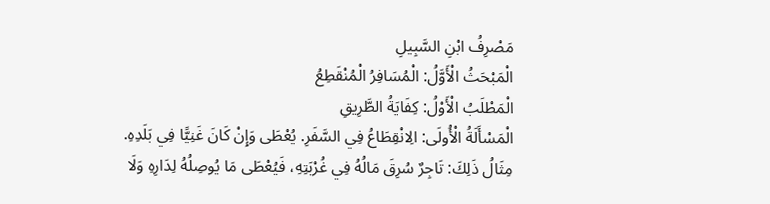مَصْرِفُ ابْنِ السَّبِيلِ
الْمَبْحَثُ الْأَوَّلُ: الْمُسَافِرُ الْمُنْقَطِعُ
الْمَطْلَبُ الْأَوْلُ: كِفَايَةُ الطَّرِيقِ
الْمَسْأَلَةُ الْأُولَى: الِانْقِطَاعُ فِي السَّفَرِ. يُعْطَى وَإِنْ كَانَ غَنِيًّا فِي بَلَدِهِ.
مِثَالُ ذَلِكَ: تَاجِرٌ سُرِقَ مَالُهُ فِي غُرْبَتِهِ، فَيُعْطَى مَا يُوصِلُهُ لِدَارِهِ وَلَا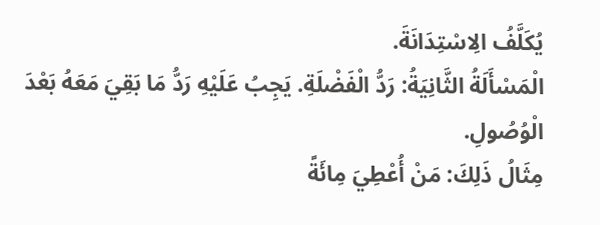يُكَلَّفُ الِاسْتِدَانَةَ.
الْمَسْأَلَةُ الثَّانِيَةُ: رَدُّ الْفَضْلَةِ. يَجِبُ عَلَيْهِ رَدُّ مَا بَقِيَ مَعَهُ بَعْدَ الْوُصُولِ.
مِثَالُ ذَلِكَ: مَنْ أُعْطِيَ مِائَةً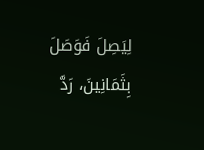لِيَصِلَ فَوَصَلَ بِثَمَانِينَ، رَدَّ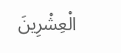الْعِشْرِينَ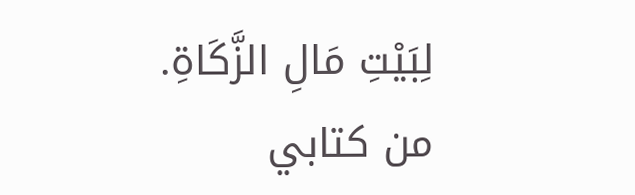لِبَيْتِ مَالِ الزَّكَاةِ.
من كتابي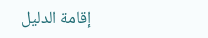إقامة الدليل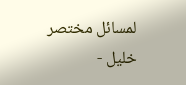لمسائل مختصر خليل -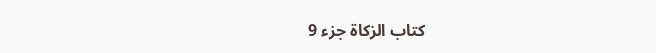كتاب الزكاة جزء 9